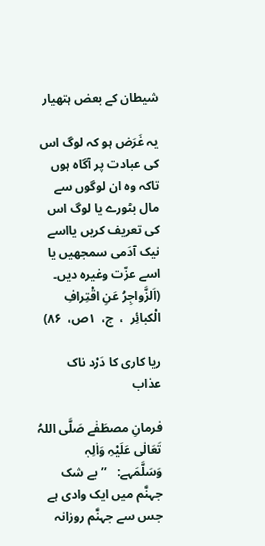شیطان کے بعض ہتھیار

یہ غَرَض ہو کہ لوگ اس کی عبادت پر آگاہ ہوں تاکہ وہ ان لوگوں سے مال بٹورے یا لوگ اس کی تعریف کریں یااسے نیک آدَمی سمجھیں یا اسے عزّت وغیرہ دیں۔     (اَلزَّواجِرُ عَنِ اقْتِرافِ الْکبائِر  ،  ج،  ۱ص،  ۸۶)

ریا کاری کا دَرْد ناک عذاب

فرمانِ مصطَفٰے صَلَّی اللہُ تَعَالٰی عَلَیْہِ وَاٰلِہٖ وَسَلَّمَہے:   ’’بے شک جہنَّم میں ایک وادی ہے جس سے جہنَّم روزانہ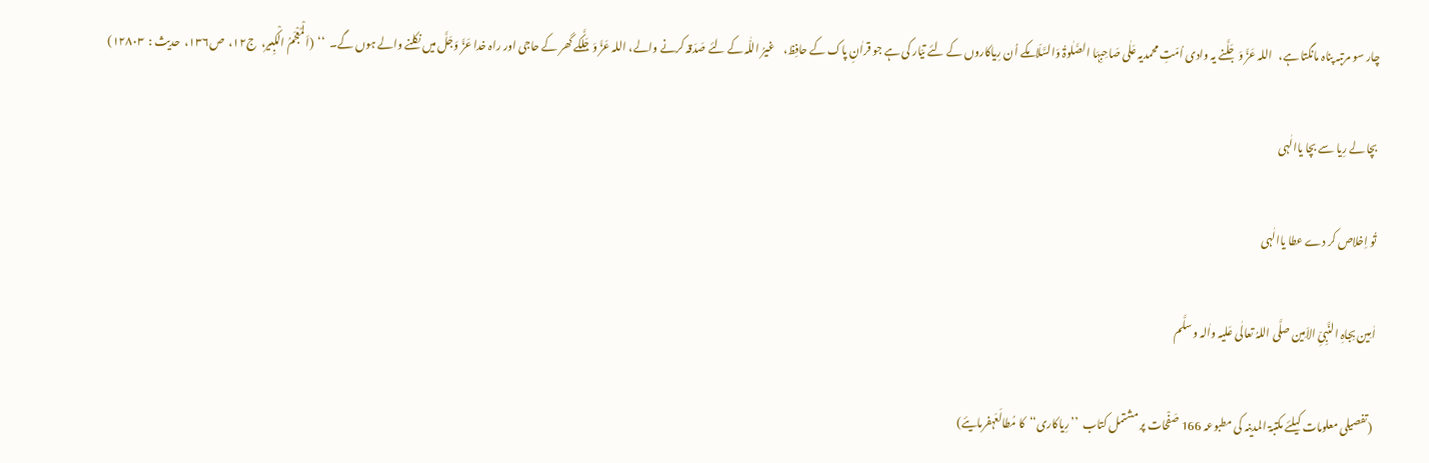چار سو مرتبہ پناہ مانگتا ہے،   اللہ عَزَّ وَجَلَّنے یہ وادی اُمّتِ محمدیہ عَلٰی صَاحِبِہَا الصَّلٰوۃُ وَالسَّلَامکے اُن رِیاکاروں کے لئے تیّار کی ہے جو قراٰنِ پاک کے حافِظ،    غیرُ اللّٰہ کے لئے صَدَقہ کرنے والے، اللہ عَزَّ وَجَلَّکے گھر کے حاجی اور راہ خدا عَزَّ وَجَلَّ میں نکلنے والے ہوں گے۔  ‘‘  (اَلْمُعْجَمُ الْکبِیر،  ج۱۲،  ص۱۳۶،  حدیث :  ۱۲۸۰۳)

بچا لے رِیا سے بچا یاالٰہی

تُو اِخلاص کر دے عطا یاالٰہی

اٰمِین بِجاہِ النَّبِیِّ الاَمِین صلَّی اللہُ تعالٰی عَلیہ واٰلہ وسلَّم

 (تفصیلی معلومات کیلئے مکتبۃ المدینہ کی مطبوعہ 166 صَفْحات پر مشتمل کتاب  ’’رِیاکاری‘‘  کا مُطالَعَہفرمایئے)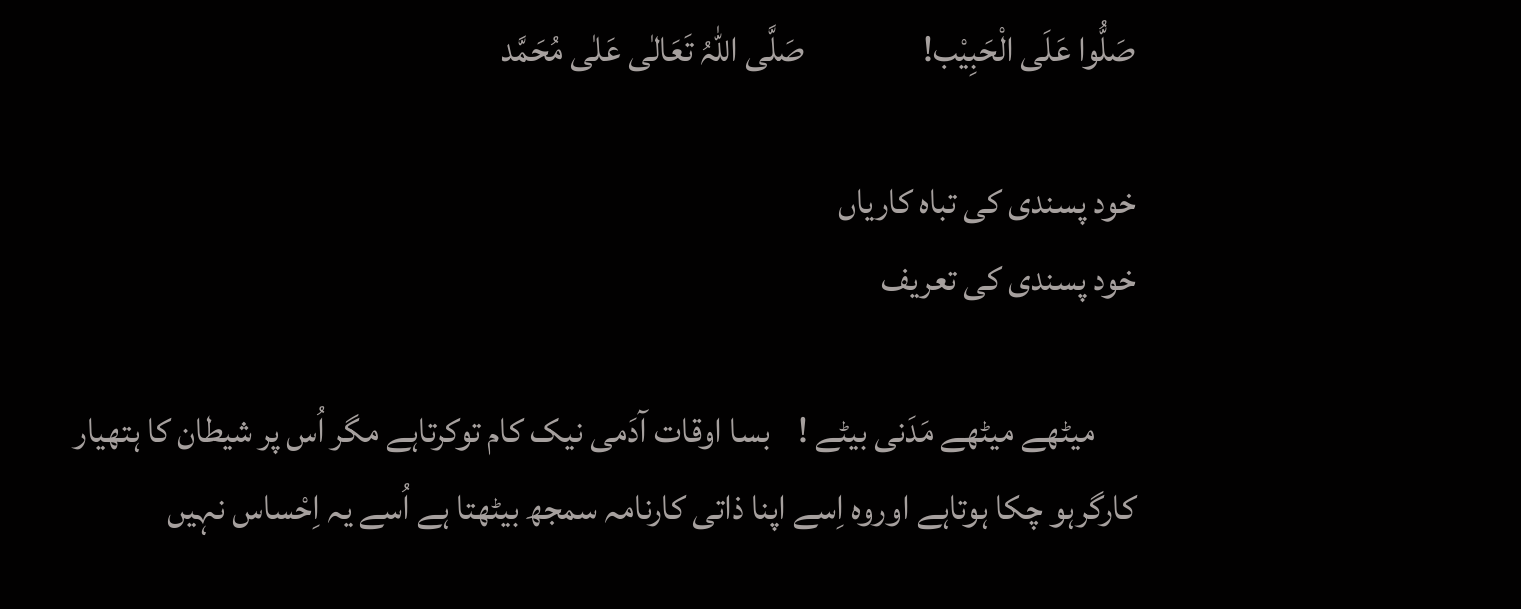صَلُّوا عَلَی الْحَبِیْب!                 صَلَّی اللہُ تَعَالٰی عَلٰی مُحَمَّد

خود پسندی کی تباہ کاریاں
خود پسندی کی تعریف

      میٹھے میٹھے مَدَنی بیٹے !    بسا اوقات آدَمی نیک کام توکرتاہے مگر اُس پر شیطان کا ہتھیار کارگرہو چکا ہوتاہے اوروہ اِسے اپنا ذاتی کارنامہ سمجھ بیٹھتا ہے اُسے یہ اِحْساس نہیں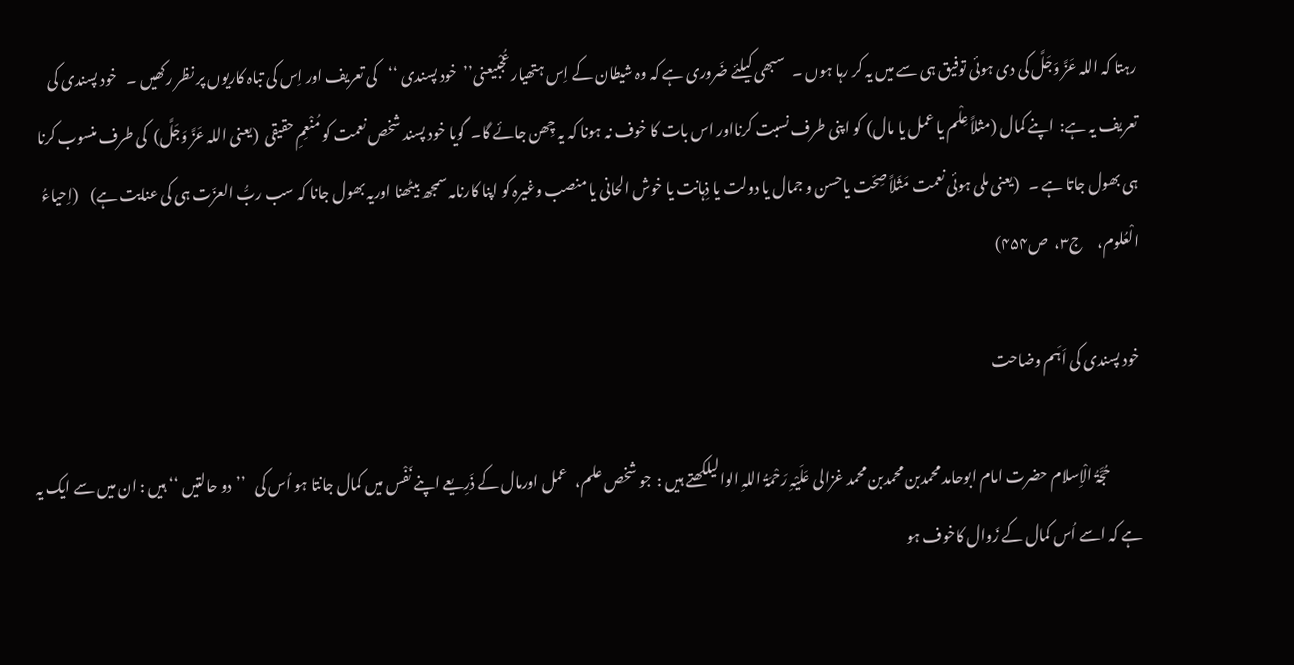رہتا کہ اللہ عَزَّ وَجَلَّ کی دی ہوئی توفیق ہی سے میں یہ کر رہا ہوں ۔   سبھی کیلئے ضَروری ہے کہ وہ شیطان کے اِس ہتھیار عُجْبیعنی’’  خود پسندی ‘‘کی تعریف اور اِس کی تباہ کاریوں پر نظر رکھیں ۔   خود پسندی کی تعریف یہ ہے:  اپنے کمال (مثلاً عِلْم یا عمل یا مال)  کو اپنی طرف نسبت کرنااور اس بات کا خوف نہ ہونا کہ یہ چِھن جائے گا۔  گویا خود پسند شخص نعمت کو مُنْعِمِ حقیقی  (یعنی اللہ عَزَّ وَجَلَّ)  کی طرف منسوب کرنا ہی بھول جاتا ہے ۔   (یعنی ملی ہوئی نعمت مَثَلاً صِحّت یاحسن و جمال یا دولت یا ذِہانت یا خوش الحانی یا منصب وغیرہ کو اپنا کارنامہ سمجھ بیٹھنا اوریہ بھول جانا کہ سب ربُّ العزّت ہی کی عنایت ہے)    (اِحیاءُ الْعُلوم،     ج۳،  ص۴۵۴)

خود پسندی کی اَہَم وضاحت

           حُجَّۃُ الْاِسلام حضرت امام ابوحامد محمدبن محمدبن محمد غزالی عَلَیْہِ رَحْمَۃُ اللہِ الوالیلکھتے ہیں :  جو شخص علم،   عمل اورمال کے ذَرِیعے اپنے نَفْس میں کمال جانتا ہو اُس کی   ’’دو حالتیں ‘‘ ہیں : ان میں سے ایک یہ ہے کہ اسے اُس کمال کے زَوال کاخوف ہو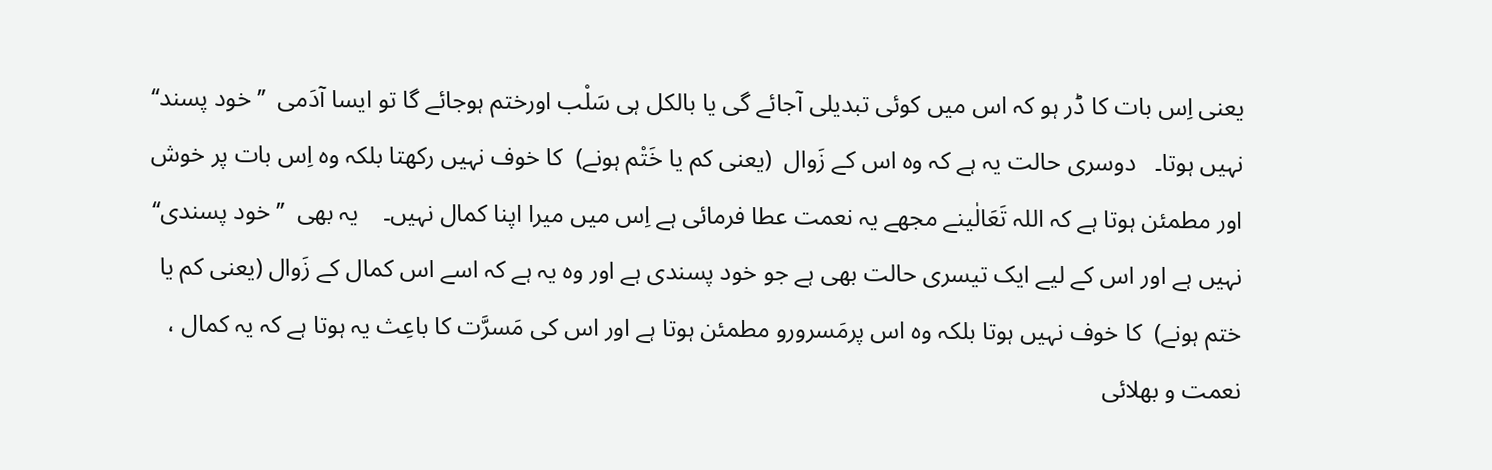یعنی اِس بات کا ڈر ہو کہ اس میں کوئی تبدیلی آجائے گی یا بالکل ہی سَلْب اورختم ہوجائے گا تو ایسا آدَمی  ’’ خود پسند‘‘ نہیں ہوتا۔   دوسری حالت یہ ہے کہ وہ اس کے زَوال  (یعنی کم یا خَتْم ہونے)  کا خوف نہیں رکھتا بلکہ وہ اِس بات پر خوش اور مطمئن ہوتا ہے کہ اللہ تَعَالٰینے مجھے یہ نعمت عطا فرمائی ہے اِس میں میرا اپنا کمال نہیں۔    یہ بھی  ’’ خود پسندی‘‘   نہیں ہے اور اس کے لیے ایک تیسری حالت بھی ہے جو خود پسندی ہے اور وہ یہ ہے کہ اسے اس کمال کے زَوال (یعنی کم یا ختم ہونے)  کا خوف نہیں ہوتا بلکہ وہ اس پرمَسرورو مطمئن ہوتا ہے اور اس کی مَسرَّت کا باعِث یہ ہوتا ہے کہ یہ کمال ،   نعمت و بھلائی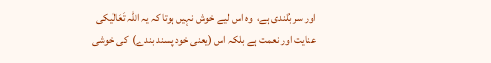اور سر بُلندی ہے،  وہ اس لیے خوش نہیں ہوتا کہ یہ اللہ تَعَالٰیکی عنایت اور نعمت ہے بلکہ اس (یعنی خود پسند بندے)  کی خوشی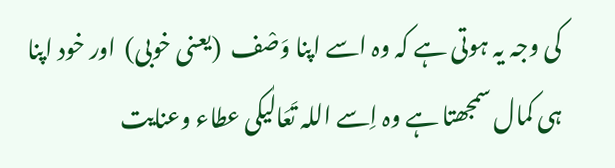کی وجہ یہ ہوتی ہے کہ وہ اسے اپنا وَصْف  (یعنی خوبی)  اور خود اپنا ہی کمال سمجھتا ہے وہ اِسے اللہ تَعَالٰیکی عطاء وعنایت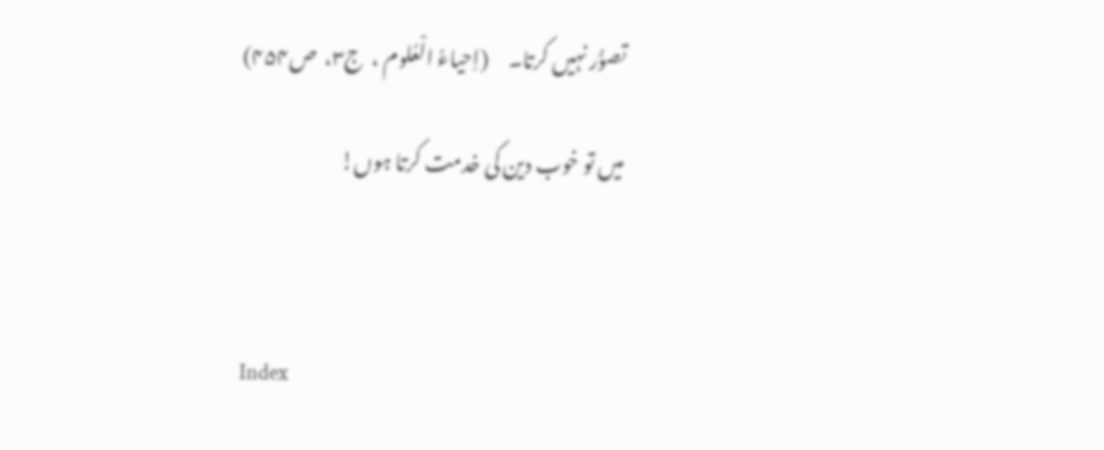تصوُّر نہیں کرتا۔     (اِحیاءُ الْعُلوم ،  ج۳،  ص۴۵۴)

میں تو خوب دین کی خدمت کرتا ہوں!



Index